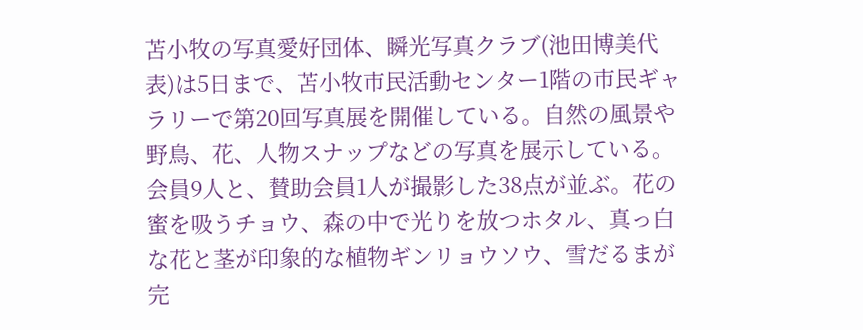苫小牧の写真愛好団体、瞬光写真クラブ(池田博美代表)は5日まで、苫小牧市民活動センター1階の市民ギャラリーで第20回写真展を開催している。自然の風景や野鳥、花、人物スナップなどの写真を展示している。
会員9人と、賛助会員1人が撮影した38点が並ぶ。花の蜜を吸うチョウ、森の中で光りを放つホタル、真っ白な花と茎が印象的な植物ギンリョウソウ、雪だるまが完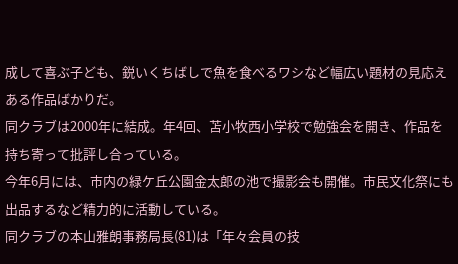成して喜ぶ子ども、鋭いくちばしで魚を食べるワシなど幅広い題材の見応えある作品ばかりだ。
同クラブは2000年に結成。年4回、苫小牧西小学校で勉強会を開き、作品を持ち寄って批評し合っている。
今年6月には、市内の緑ケ丘公園金太郎の池で撮影会も開催。市民文化祭にも出品するなど精力的に活動している。
同クラブの本山雅朗事務局長(81)は「年々会員の技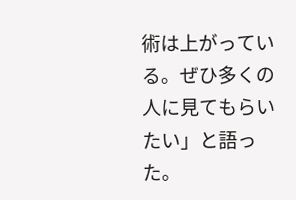術は上がっている。ぜひ多くの人に見てもらいたい」と語った。